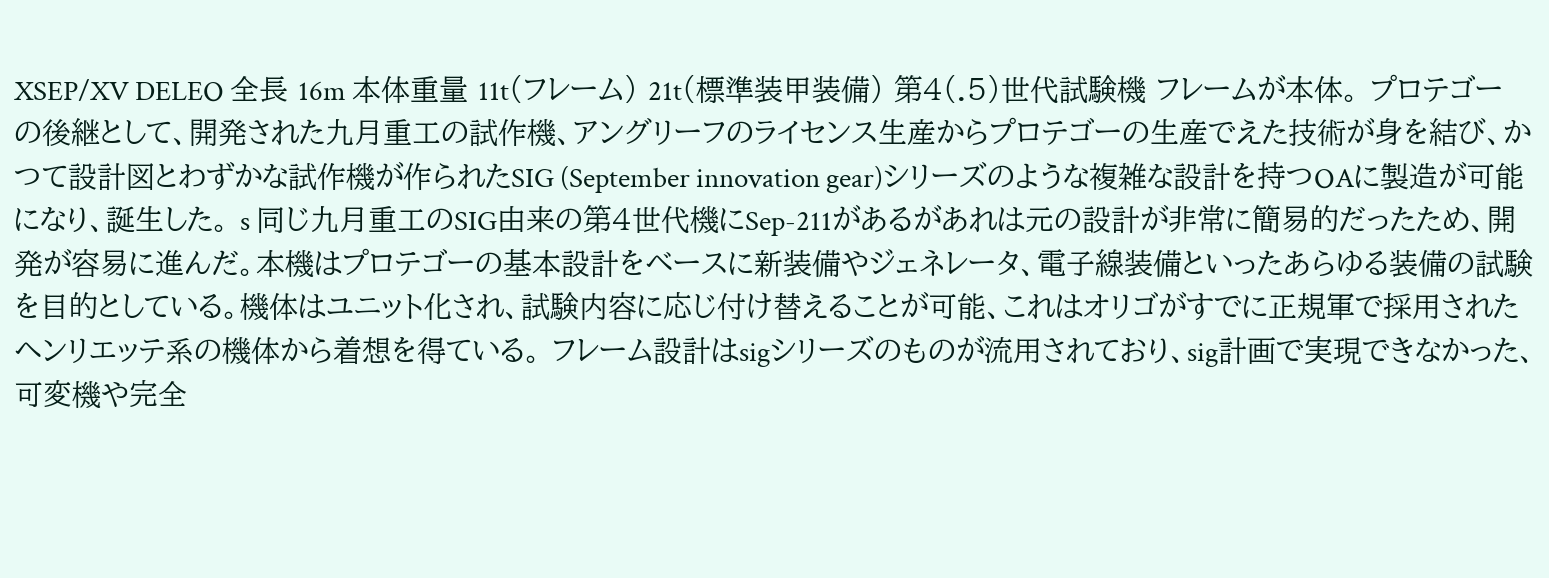XSEP/XV DELEO 全長 16m 本体重量 11t(フレーム) 21t(標準装甲装備) 第4(.5)世代試験機 フレームが本体。 プロテゴーの後継として、開発された九月重工の試作機、アングリーフのライセンス生産からプロテゴーの生産でえた技術が身を結び、かつて設計図とわずかな試作機が作られたSIG (September innovation gear)シリーズのような複雑な設計を持つOAに製造が可能になり、誕生した。 s 同じ九月重工のSIG由来の第4世代機にSep-211があるがあれは元の設計が非常に簡易的だったため、開発が容易に進んだ。本機はプロテゴーの基本設計をベースに新装備やジェネレータ、電子線装備といったあらゆる装備の試験を目的としている。機体はユニット化され、試験内容に応じ付け替えることが可能、これはオリゴがすでに正規軍で採用されたヘンリエッテ系の機体から着想を得ている。 フレーム設計はsigシリーズのものが流用されており、sig計画で実現できなかった、可変機や完全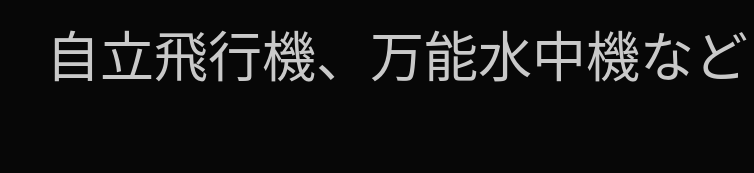自立飛行機、万能水中機など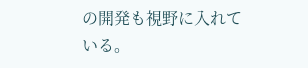の開発も視野に入れている。